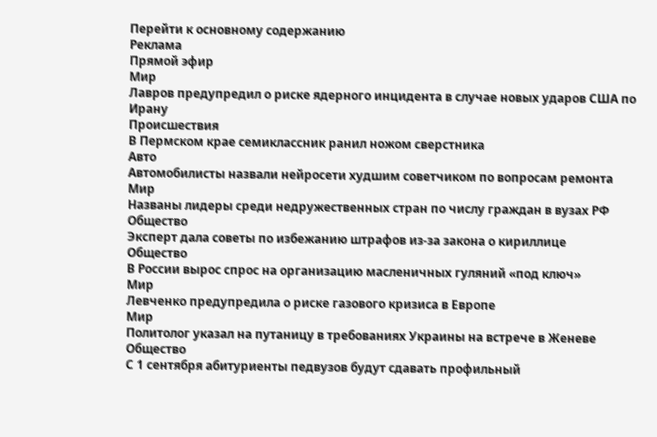Перейти к основному содержанию
Реклама
Прямой эфир
Мир
Лавров предупредил о риске ядерного инцидента в случае новых ударов США по Ирану
Происшествия
В Пермском крае семиклассник ранил ножом сверстника
Авто
Автомобилисты назвали нейросети худшим советчиком по вопросам ремонта
Мир
Названы лидеры среди недружественных стран по числу граждан в вузах РФ
Общество
Эксперт дала советы по избежанию штрафов из-за закона о кириллице
Общество
В России вырос спрос на организацию масленичных гуляний «под ключ»
Мир
Левченко предупредила о риске газового кризиса в Европе
Мир
Политолог указал на путаницу в требованиях Украины на встрече в Женеве
Общество
С 1 сентября абитуриенты педвузов будут сдавать профильный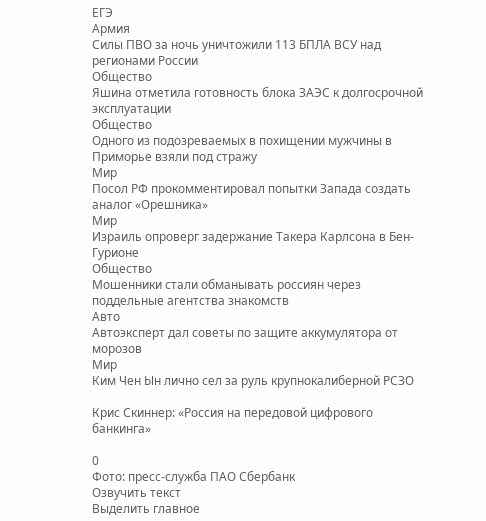ЕГЭ
Армия
Силы ПВО за ночь уничтожили 113 БПЛА ВСУ над регионами России
Общество
Яшина отметила готовность блока ЗАЭС к долгосрочной эксплуатации
Общество
Одного из подозреваемых в похищении мужчины в Приморье взяли под стражу
Мир
Посол РФ прокомментировал попытки Запада создать аналог «Орешника»
Мир
Израиль опроверг задержание Такера Карлсона в Бен-Гурионе
Общество
Мошенники стали обманывать россиян через поддельные агентства знакомств
Авто
Автоэксперт дал советы по защите аккумулятора от морозов
Мир
Ким Чен Ын лично сел за руль крупнокалиберной РСЗО

Крис Скиннер: «Россия на передовой цифрового банкинга»

0
Фото: пресс-служба ПАО Сбербанк
Озвучить текст
Выделить главное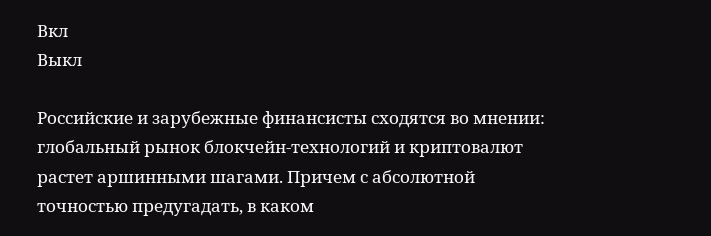Вкл
Выкл

Российские и зарубежные финансисты сходятся во мнении: глобальный рынок блокчейн-технологий и криптовалют растет аршинными шагами. Причем с абсолютной точностью предугадать, в каком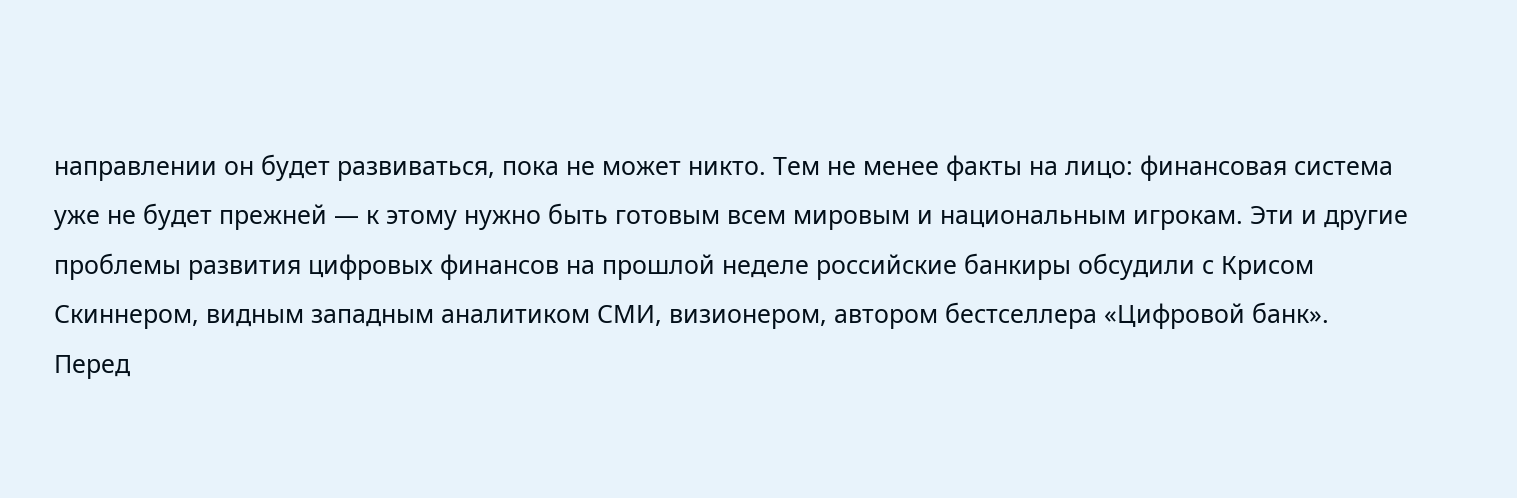направлении он будет развиваться, пока не может никто. Тем не менее факты на лицо: финансовая система уже не будет прежней — к этому нужно быть готовым всем мировым и национальным игрокам. Эти и другие проблемы развития цифровых финансов на прошлой неделе российские банкиры обсудили с Крисом Скиннером, видным западным аналитиком СМИ, визионером, автором бестселлера «Цифровой банк». Перед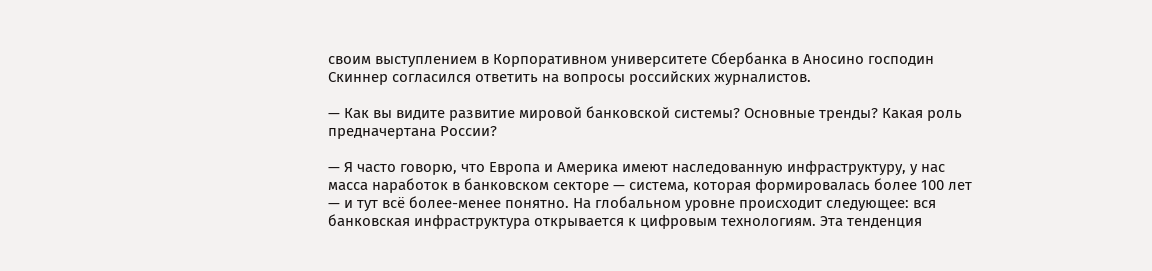своим выступлением в Корпоративном университете Сбербанка в Аносино господин Скиннер согласился ответить на вопросы российских журналистов.

— Как вы видите развитие мировой банковской системы? Основные тренды? Какая роль предначертана России?

— Я часто говорю, что Европа и Америка имеют наследованную инфраструктуру, у нас масса наработок в банковском секторе — система, которая формировалась более 100 лет — и тут всё более-менее понятно. На глобальном уровне происходит следующее: вся банковская инфраструктура открывается к цифровым технологиям. Эта тенденция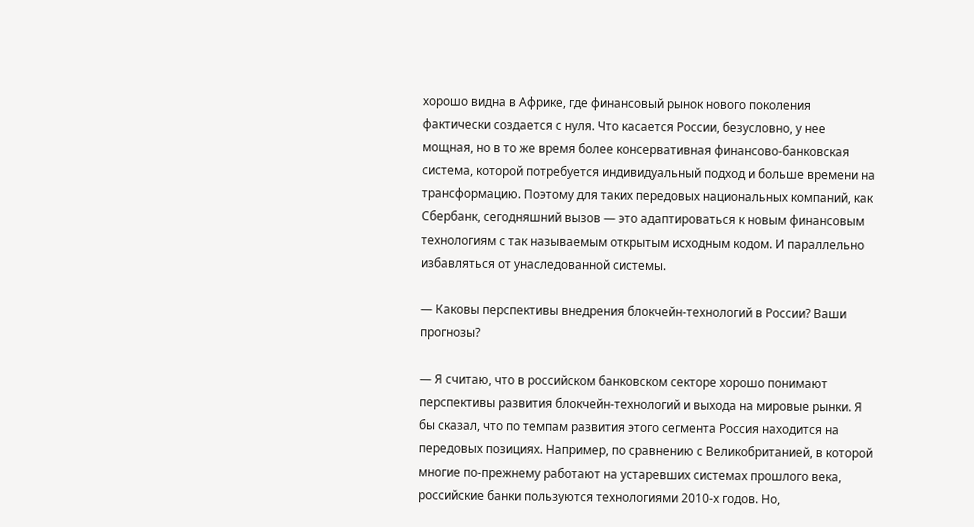хорошо видна в Африке, где финансовый рынок нового поколения фактически создается с нуля. Что касается России, безусловно, у нее мощная, но в то же время более консервативная финансово-банковская система, которой потребуется индивидуальный подход и больше времени на трансформацию. Поэтому для таких передовых национальных компаний, как Сбербанк, сегодняшний вызов — это адаптироваться к новым финансовым технологиям с так называемым открытым исходным кодом. И параллельно избавляться от унаследованной системы.

— Каковы перспективы внедрения блокчейн-технологий в России? Ваши прогнозы?

— Я считаю, что в российском банковском секторе хорошо понимают перспективы развития блокчейн-технологий и выхода на мировые рынки. Я бы сказал, что по темпам развития этого сегмента Россия находится на передовых позициях. Например, по сравнению с Великобританией, в которой многие по-прежнему работают на устаревших системах прошлого века, российские банки пользуются технологиями 2010-х годов. Но,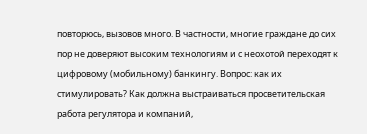повторюсь, вызовов много. В частности, многие граждане до сих пор не доверяют высоким технологиям и с неохотой переходят к цифровому (мобильному) банкингу. Вопрос: как их стимулировать? Как должна выстраиваться просветительская работа регулятора и компаний,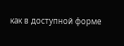как в доступной форме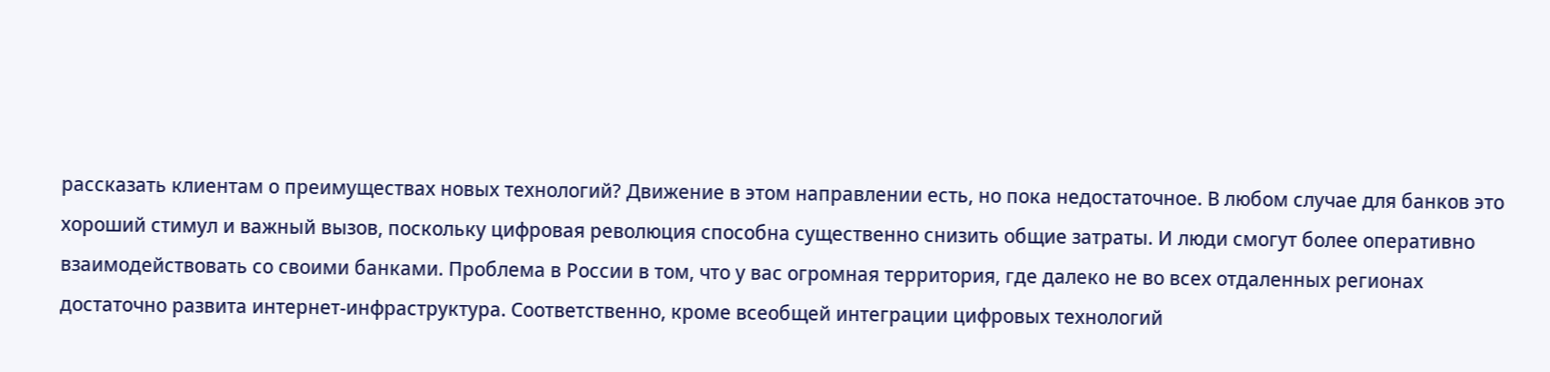рассказать клиентам о преимуществах новых технологий? Движение в этом направлении есть, но пока недостаточное. В любом случае для банков это хороший стимул и важный вызов, поскольку цифровая революция способна существенно снизить общие затраты. И люди смогут более оперативно взаимодействовать со своими банками. Проблема в России в том, что у вас огромная территория, где далеко не во всех отдаленных регионах достаточно развита интернет-инфраструктура. Соответственно, кроме всеобщей интеграции цифровых технологий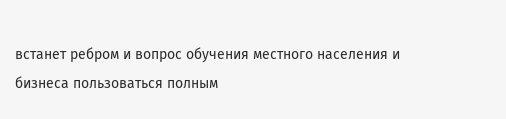встанет ребром и вопрос обучения местного населения и бизнеса пользоваться полным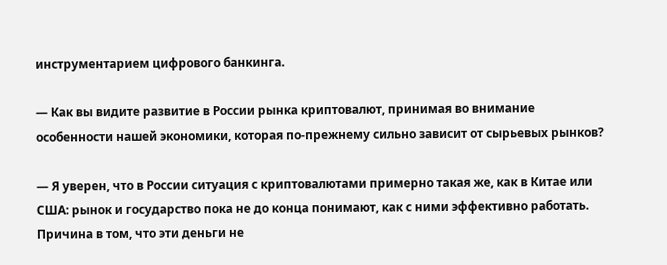инструментарием цифрового банкинга.

— Как вы видите развитие в России рынка криптовалют, принимая во внимание особенности нашей экономики, которая по-прежнему сильно зависит от сырьевых рынков?

— Я уверен, что в России ситуация с криптовалютами примерно такая же, как в Китае или США: рынок и государство пока не до конца понимают, как с ними эффективно работать. Причина в том, что эти деньги не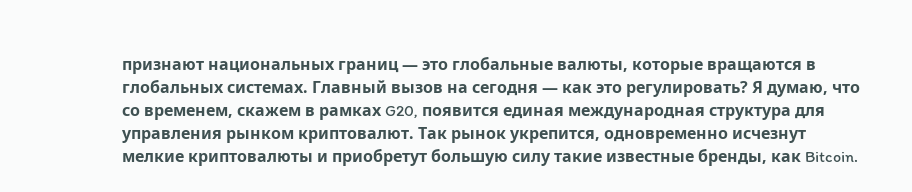признают национальных границ — это глобальные валюты, которые вращаются в глобальных системах. Главный вызов на сегодня — как это регулировать? Я думаю, что со временем, скажем в рамках G20, появится единая международная структура для управления рынком криптовалют. Так рынок укрепится, одновременно исчезнут мелкие криптовалюты и приобретут большую силу такие известные бренды, как Bitcoin.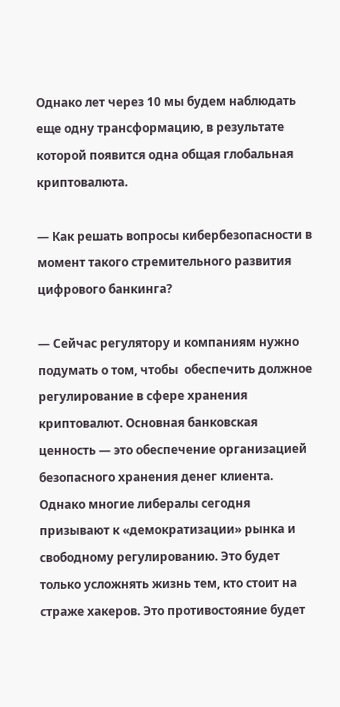Однако лет через 10 мы будем наблюдать еще одну трансформацию, в результате которой появится одна общая глобальная криптовалюта.

— Как решать вопросы кибербезопасности в момент такого стремительного развития цифрового банкинга?

— Сейчас регулятору и компаниям нужно подумать о том, чтобы  обеспечить должное регулирование в сфере хранения криптовалют. Основная банковская ценность — это обеспечение организацией безопасного хранения денег клиента. Однако многие либералы сегодня призывают к «демократизации» рынка и свободному регулированию. Это будет только усложнять жизнь тем, кто стоит на страже хакеров. Это противостояние будет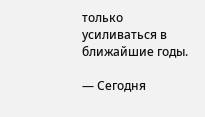только усиливаться в ближайшие годы.

— Сегодня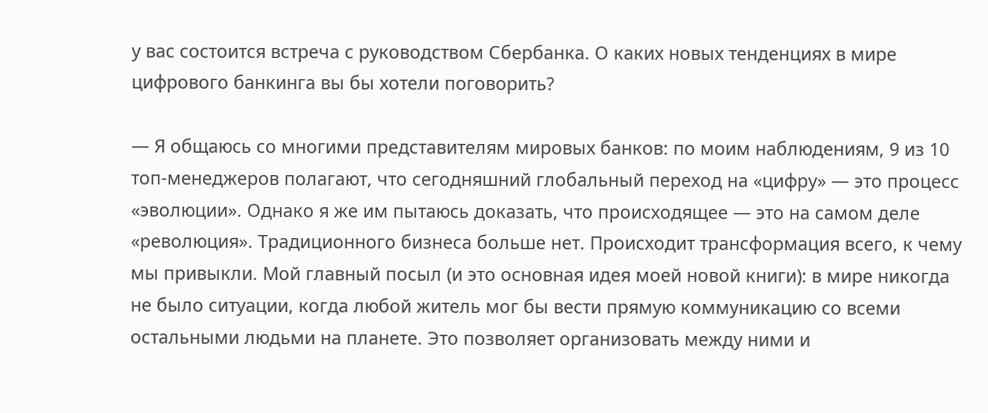у вас состоится встреча с руководством Сбербанка. О каких новых тенденциях в мире цифрового банкинга вы бы хотели поговорить?

— Я общаюсь со многими представителям мировых банков: по моим наблюдениям, 9 из 10 топ-менеджеров полагают, что сегодняшний глобальный переход на «цифру» — это процесс «эволюции». Однако я же им пытаюсь доказать, что происходящее — это на самом деле  «революция». Традиционного бизнеса больше нет. Происходит трансформация всего, к чему мы привыкли. Мой главный посыл (и это основная идея моей новой книги): в мире никогда не было ситуации, когда любой житель мог бы вести прямую коммуникацию со всеми остальными людьми на планете. Это позволяет организовать между ними и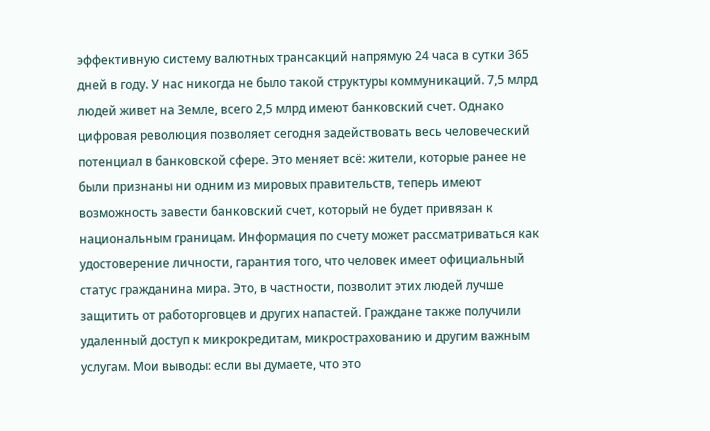эффективную систему валютных трансакций напрямую 24 часа в сутки 365 дней в году. У нас никогда не было такой структуры коммуникаций. 7,5 млрд людей живет на Земле, всего 2,5 млрд имеют банковский счет. Однако цифровая революция позволяет сегодня задействовать весь человеческий потенциал в банковской сфере. Это меняет всё: жители, которые ранее не были признаны ни одним из мировых правительств, теперь имеют возможность завести банковский счет, который не будет привязан к национальным границам. Информация по счету может рассматриваться как удостоверение личности, гарантия того, что человек имеет официальный статус гражданина мира. Это, в частности, позволит этих людей лучше защитить от работорговцев и других напастей. Граждане также получили удаленный доступ к микрокредитам, микрострахованию и другим важным услугам. Мои выводы: если вы думаете, что это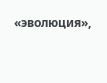«эволюция»,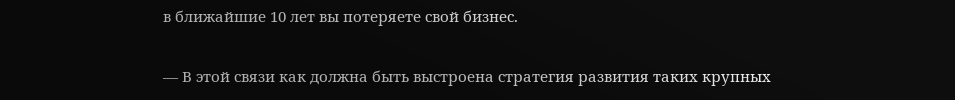в ближайшие 10 лет вы потеряете свой бизнес.

— В этой связи как должна быть выстроена стратегия развития таких крупных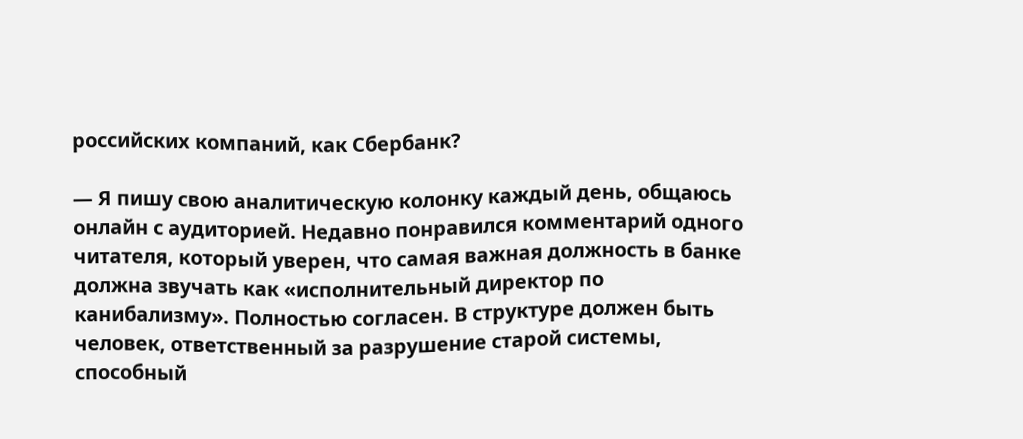российских компаний, как Сбербанк?

— Я пишу свою аналитическую колонку каждый день, общаюсь онлайн с аудиторией. Недавно понравился комментарий одного читателя, который уверен, что самая важная должность в банке должна звучать как «исполнительный директор по канибализму». Полностью согласен. В структуре должен быть человек, ответственный за разрушение старой системы, способный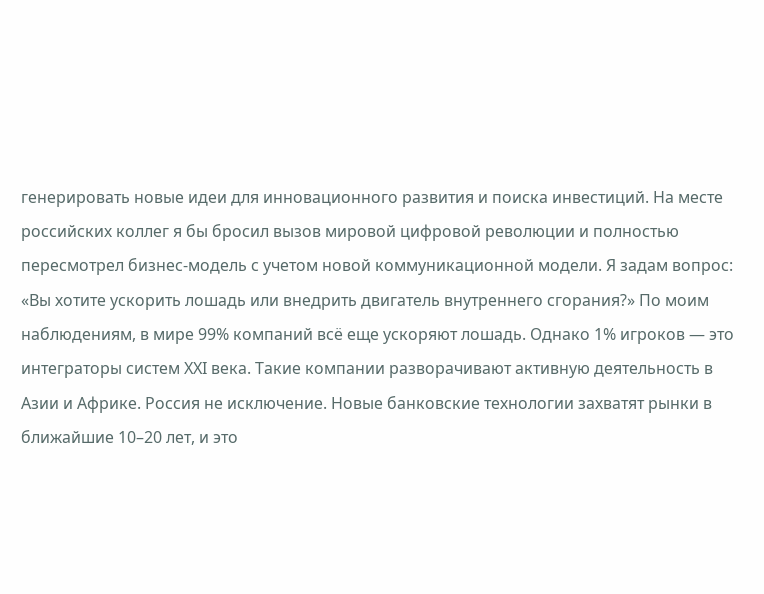генерировать новые идеи для инновационного развития и поиска инвестиций. На месте российских коллег я бы бросил вызов мировой цифровой революции и полностью пересмотрел бизнес-модель с учетом новой коммуникационной модели. Я задам вопрос: «Вы хотите ускорить лошадь или внедрить двигатель внутреннего сгорания?» По моим наблюдениям, в мире 99% компаний всё еще ускоряют лошадь. Однако 1% игроков — это интеграторы систем ХХI века. Такие компании разворачивают активную деятельность в Азии и Африке. Россия не исключение. Новые банковские технологии захватят рынки в ближайшие 10–20 лет, и это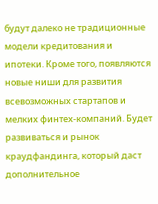будут далеко не традиционные модели кредитования и ипотеки. Кроме того, появляются новые ниши для развития всевозможных стартапов и мелких финтех-компаний. Будет развиваться и рынок краудфандинга, который даст дополнительное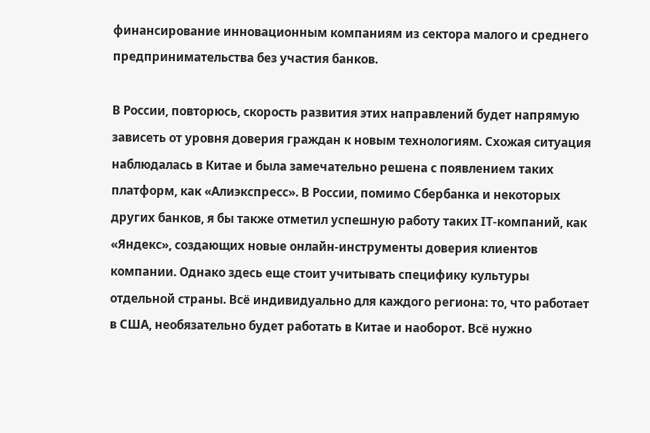финансирование инновационным компаниям из сектора малого и среднего предпринимательства без участия банков.

В России, повторюсь, скорость развития этих направлений будет напрямую зависеть от уровня доверия граждан к новым технологиям. Схожая ситуация наблюдалась в Китае и была замечательно решена с появлением таких платформ, как «Алиэкспресс». В России, помимо Сбербанка и некоторых других банков, я бы также отметил успешную работу таких IT-компаний, как «Яндекс», создающих новые онлайн-инструменты доверия клиентов компании. Однако здесь еще стоит учитывать специфику культуры отдельной страны. Всё индивидуально для каждого региона: то, что работает в США, необязательно будет работать в Китае и наоборот. Всё нужно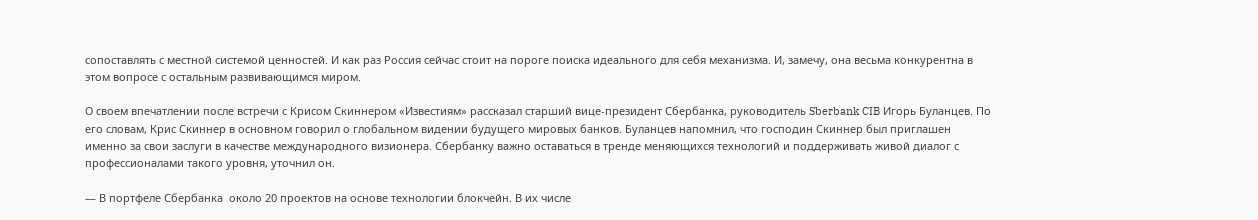сопоставлять с местной системой ценностей. И как раз Россия сейчас стоит на пороге поиска идеального для себя механизма. И, замечу, она весьма конкурентна в этом вопросе с остальным развивающимся миром.

О своем впечатлении после встречи с Крисом Скиннером «Известиям» рассказал старший вице-президент Сбербанка, руководитель Sberbank CIB Игорь Буланцев. По его словам, Крис Скиннер в основном говорил о глобальном видении будущего мировых банков. Буланцев напомнил, что господин Скиннер был приглашен именно за свои заслуги в качестве международного визионера. Сбербанку важно оставаться в тренде меняющихся технологий и поддерживать живой диалог с профессионалами такого уровня, уточнил он.

— В портфеле Сбербанка  около 20 проектов на основе технологии блокчейн. В их числе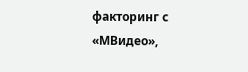факторинг с «МВидео»,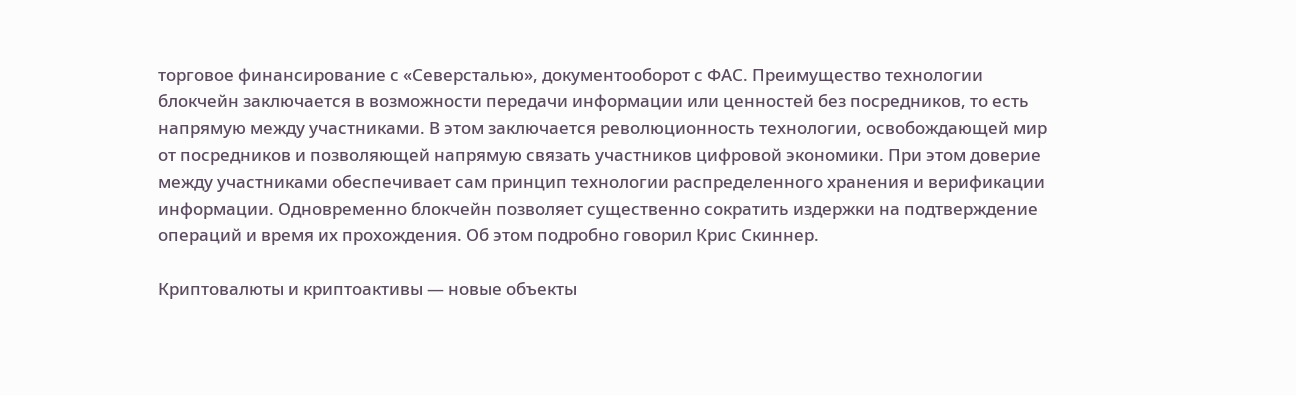торговое финансирование с «Северсталью», документооборот с ФАС. Преимущество технологии блокчейн заключается в возможности передачи информации или ценностей без посредников, то есть напрямую между участниками. В этом заключается революционность технологии, освобождающей мир от посредников и позволяющей напрямую связать участников цифровой экономики. При этом доверие между участниками обеспечивает сам принцип технологии распределенного хранения и верификации информации. Одновременно блокчейн позволяет существенно сократить издержки на подтверждение операций и время их прохождения. Об этом подробно говорил Крис Скиннер.

Криптовалюты и криптоактивы — новые объекты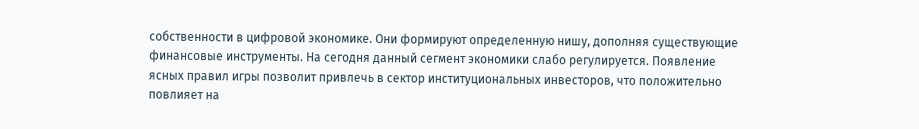собственности в цифровой экономике. Они формируют определенную нишу, дополняя существующие финансовые инструменты. На сегодня данный сегмент экономики слабо регулируется. Появление ясных правил игры позволит привлечь в сектор институциональных инвесторов, что положительно повлияет на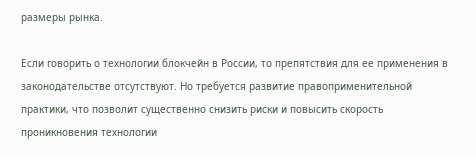размеры рынка.

Если говорить о технологии блокчейн в России, то препятствия для ее применения в законодательстве отсутствуют. Но требуется развитие правоприменительной практики, что позволит существенно снизить риски и повысить скорость проникновения технологии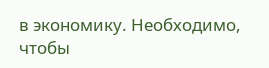в экономику. Необходимо, чтобы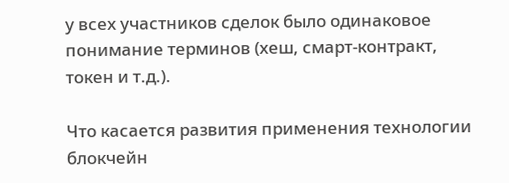у всех участников сделок было одинаковое понимание терминов (хеш, смарт-контракт, токен и т.д.).

Что касается развития применения технологии блокчейн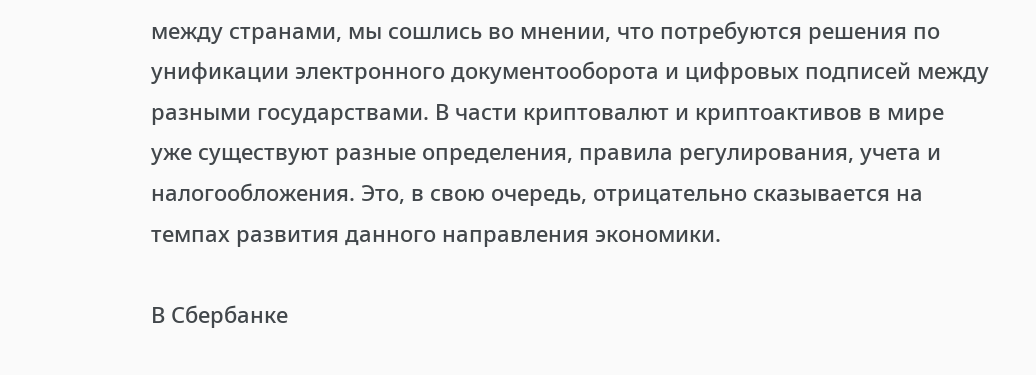между странами, мы сошлись во мнении, что потребуются решения по унификации электронного документооборота и цифровых подписей между разными государствами. В части криптовалют и криптоактивов в мире уже существуют разные определения, правила регулирования, учета и налогообложения. Это, в свою очередь, отрицательно сказывается на темпах развития данного направления экономики.

В Сбербанке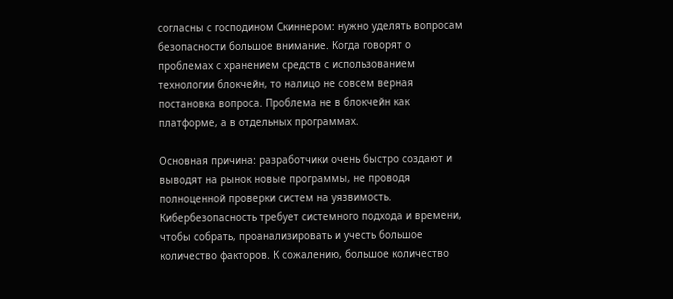согласны с господином Скиннером: нужно уделять вопросам безопасности большое внимание. Когда говорят о проблемах с хранением средств с использованием технологии блокчейн, то налицо не совсем верная постановка вопроса. Проблема не в блокчейн как платформе, а в отдельных программах.

Основная причина: разработчики очень быстро создают и выводят на рынок новые программы, не проводя полноценной проверки систем на уязвимость. Кибербезопасность требует системного подхода и времени, чтобы собрать, проанализировать и учесть большое количество факторов. К сожалению, большое количество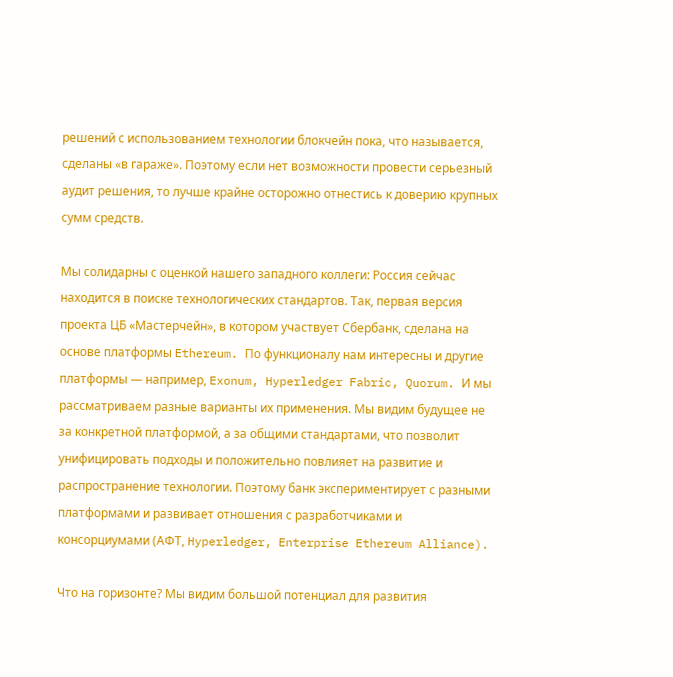решений с использованием технологии блокчейн пока, что называется, сделаны «в гараже». Поэтому если нет возможности провести серьезный аудит решения, то лучше крайне осторожно отнестись к доверию крупных сумм средств.

Мы солидарны с оценкой нашего западного коллеги: Россия сейчас находится в поиске технологических стандартов. Так, первая версия проекта ЦБ «Мастерчейн», в котором участвует Сбербанк, сделана на основе платформы Ethereum. По функционалу нам интересны и другие платформы — например, Exonum, Hyperledger Fabric, Quorum. И мы рассматриваем разные варианты их применения. Мы видим будущее не за конкретной платформой, а за общими стандартами, что позволит унифицировать подходы и положительно повлияет на развитие и распространение технологии. Поэтому банк экспериментирует с разными платформами и развивает отношения с разработчиками и консорциумами (АФТ, Hyperledger, Enterprise Ethereum Alliance).

Что на горизонте? Мы видим большой потенциал для развития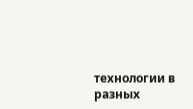технологии в разных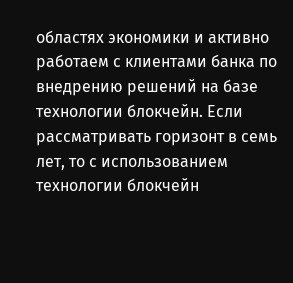областях экономики и активно работаем с клиентами банка по внедрению решений на базе технологии блокчейн. Если рассматривать горизонт в семь лет, то с использованием технологии блокчейн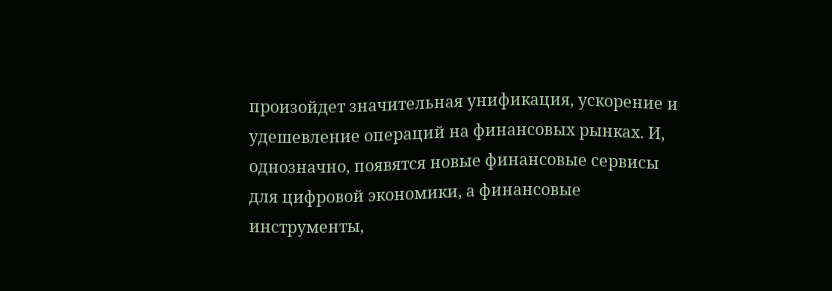произойдет значительная унификация, ускорение и удешевление операций на финансовых рынках. И, однозначно, появятся новые финансовые сервисы для цифровой экономики, а финансовые инструменты,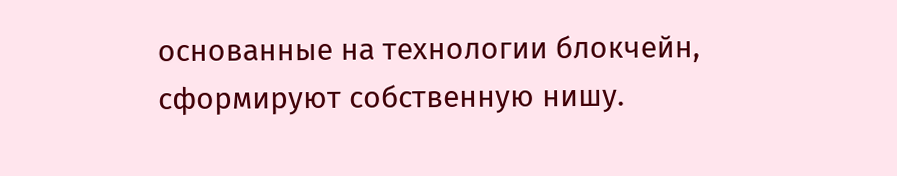основанные на технологии блокчейн, сформируют собственную нишу.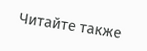Читайте также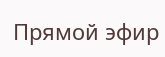Прямой эфир